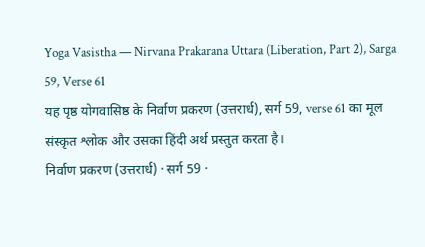Yoga Vasistha — Nirvana Prakarana Uttara (Liberation, Part 2), Sarga 59, Verse 61
यह पृष्ठ योगवासिष्ठ के निर्वाण प्रकरण (उत्तरार्ध), सर्ग 59, verse 61 का मूल संस्कृत श्लोक और उसका हिंदी अर्थ प्रस्तुत करता है।
निर्वाण प्रकरण (उत्तरार्ध) · सर्ग 59 ·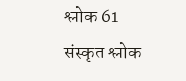श्लोक 61
संस्कृत श्लोक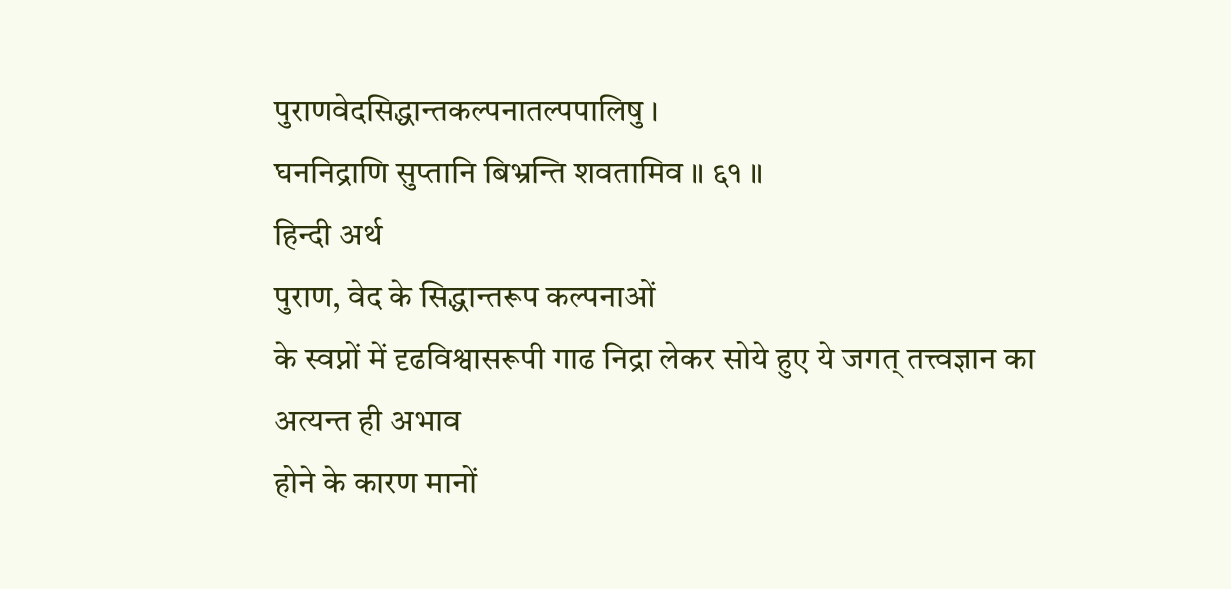पुराणवेदसिद्धान्तकल्पनातल्पपालिषु ।
घननिद्राणि सुप्तानि बिभ्रन्ति शवतामिव ॥ ६१ ॥
हिन्दी अर्थ
पुराण, वेद के सिद्धान्तरूप कल्पनाओं
के स्वप्नों में दृढविश्वासरूपी गाढ निद्रा लेकर सोये हुए ये जगत् तत्त्वज्ञान का अत्यन्त ही अभाव
होने के कारण मानों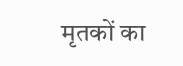मृतकों का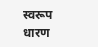स्वरूप धारण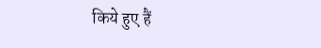किये हुए हैं